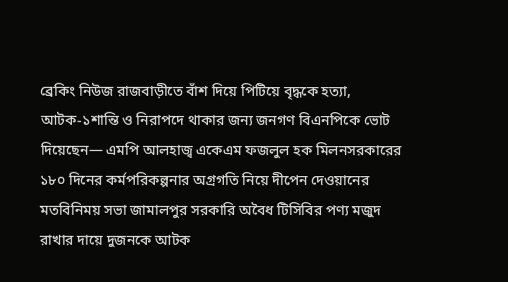ব্রেকিং নিউজ রাজবাড়ীতে বাঁশ দিয়ে পিটিয়ে বৃদ্ধকে হত্যা, আটক-১শান্তি ও নিরাপদে থাকার জন্য জনগণ বিএনপিকে ভোট দিয়েছেন— এমপি আলহাজ্ব একেএম ফজলুল হক মিলনসরকারের ১৮০ দিনের কর্মপরিকল্পনার অগ্রগতি নিয়ে দীপেন দেওয়ানের মতবিনিময় সভা জামালপুর সরকারি অবৈধ টিসিবির পণ্য মজুদ রাখার দায়ে দুজনকে আটক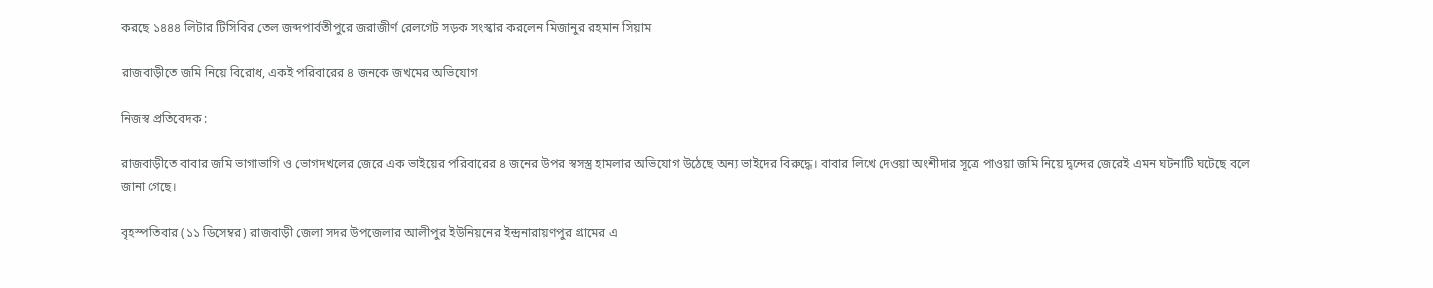করছে ১৪৪৪ লিটার টিসিবির তেল জব্দপার্বতীপুরে জরাজীর্ণ রেলগেট সড়ক সংস্কার করলেন মিজানুর রহমান সিয়াম

রাজবাড়ীতে জমি নিয়ে বিরোধ, একই পরিবারের ৪ জনকে জখমের অভিযোগ

নিজস্ব প্রতিবেদক :

রাজবাড়ীতে বাবার জমি ভাগাভাগি ও ভোগদখলের জেরে এক ভাইয়ের পরিবারের ৪ জনের উপর স্বসস্ত্র হামলার অভিযোগ উঠেছে অন্য ভাইদের বিরুদ্ধে। বাবার লিখে দেওয়া অংশীদার সূত্রে পাওয়া জমি নিয়ে দ্বন্দের জেরেই এমন ঘটনাটি ঘটেছে বলে জানা গেছে।

বৃহস্পতিবার (১১ ডিসেম্বর) রাজবাড়ী জেলা সদর উপজেলার আলীপুর ইউনিয়নের ইন্দ্রনারায়ণপুর গ্রামের এ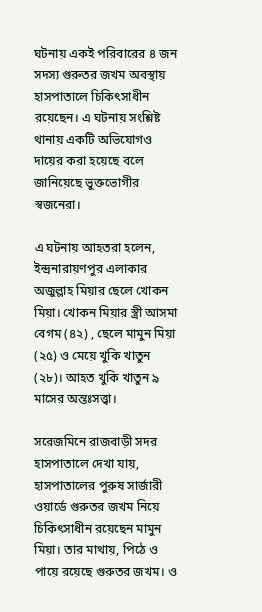ঘটনায় একই পরিবারের ৪ জন সদস্য গুরুতর জখম অবস্থায় হাসপাতালে চিকিৎসাধীন রয়েছেন। এ ঘটনায় সংশ্লিষ্ট থানায় একটি অভিযোগও দায়ের করা হয়েছে বলে জানিয়েছে ভুক্তভোগীর স্বজনেরা।

এ ঘটনায় আহতরা হলেন, ইন্দ্রনারায়ণপুর এলাকার অজুল্লাহ মিয়ার ছেলে খোকন মিয়া। খোকন মিয়ার স্ত্রী আসমা বেগম (৪২) , ছেলে মামুন মিয়া (২৫) ও মেয়ে খুকি খাতুন (২৮)। আহত খুকি খাতুন ৯ মাসের অন্তঃসত্ত্বা।

সরেজমিনে রাজবাড়ী সদর হাসপাতালে দেখা যায়, হাসপাতালের পুরুষ সার্জারী ওয়ার্ডে গুরুতর জখম নিয়ে চিকিৎসাধীন রয়েছেন মামুন মিয়া। তার মাথায়, পিঠে ও পায়ে রয়েছে গুরুতর জখম। ও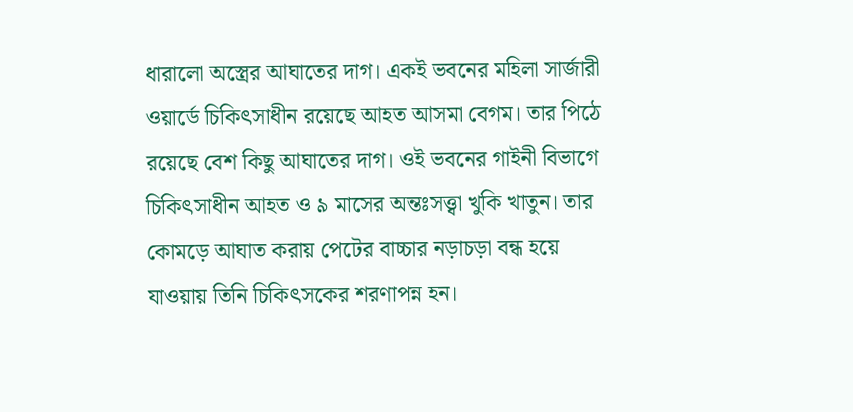ধারালো অস্ত্রের আঘাতের দাগ। একই ভবনের মহিলা সার্জারী ওয়ার্ডে চিকিৎসাধীন রয়েছে আহত আসমা বেগম। তার পিঠে রয়েছে বেশ কিছু আঘাতের দাগ। ওই ভবনের গাইনী বিভাগে চিকিৎসাধীন আহত ও ৯ মাসের অন্তঃসত্ত্বা খুকি খাতুন। তার কোমড়ে আঘাত করায় পেটের বাচ্চার নড়াচড়া বন্ধ হয়ে যাওয়ায় তিনি চিকিৎসকের শরণাপন্ন হন।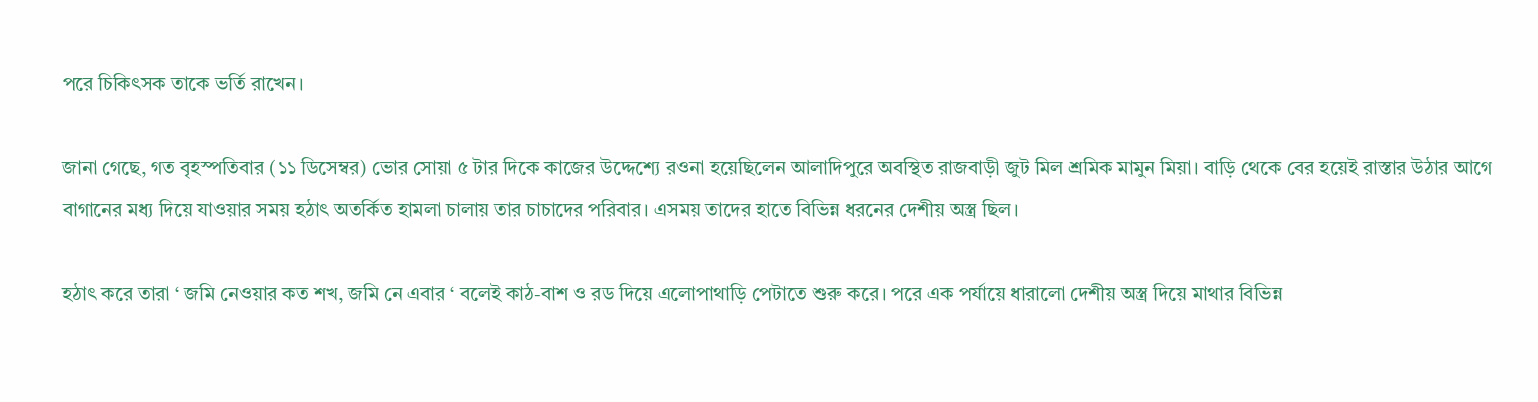পরে চিকিৎসক তাকে ভর্তি রাখেন।

জানা গেছে, গত বৃহস্পতিবার (১১ ডিসেম্বর) ভোর সোয়া ৫ টার দিকে কাজের উদ্দেশ্যে রওনা হয়েছিলেন আলাদিপুরে অবস্থিত রাজবাড়ী জুট মিল শ্রমিক মামুন মিয়া। বাড়ি থেকে বের হয়েই রাস্তার উঠার আগে বাগানের মধ্য দিয়ে যাওয়ার সময় হঠাৎ অতর্কিত হামলা চালায় তার চাচাদের পরিবার। এসময় তাদের হাতে বিভিন্ন ধরনের দেশীয় অস্ত্র ছিল।

হঠাৎ করে তারা ‘ জমি নেওয়ার কত শখ, জমি নে এবার ‘ বলেই কাঠ-বাশ ও রড দিয়ে এলোপাথাড়ি পেটাতে শুরু করে। পরে এক পর্যায়ে ধারালো দেশীয় অস্ত্র দিয়ে মাথার বিভিন্ন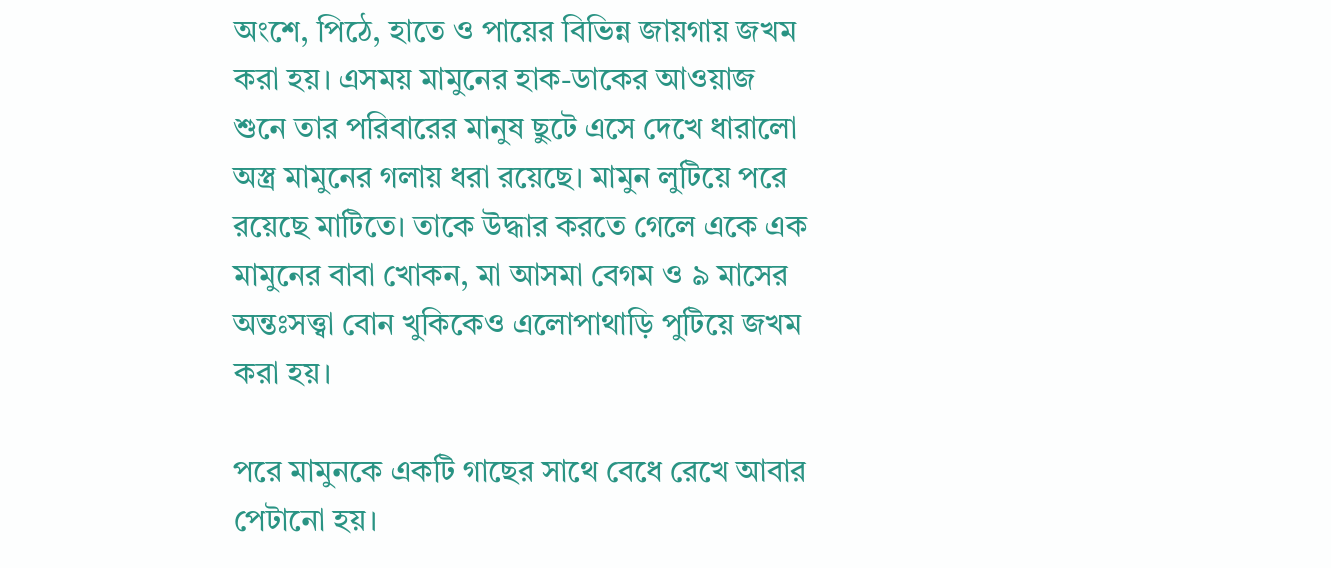অংশে, পিঠে, হাতে ও পায়ের বিভিন্ন জায়গায় জখম করা হয়। এসময় মামুনের হাক-ডাকের আওয়াজ শুনে তার পরিবারের মানুষ ছুটে এসে দেখে ধারালো অস্ত্র মামুনের গলায় ধরা রয়েছে। মামুন লুটিয়ে পরে রয়েছে মাটিতে। তাকে উদ্ধার করতে গেলে একে এক মামুনের বাবা খোকন, মা আসমা বেগম ও ৯ মাসের অন্তঃসত্ত্বা বোন খুকিকেও এলোপাথাড়ি পুটিয়ে জখম করা হয়।

পরে মামুনকে একটি গাছের সাথে বেধে রেখে আবার পেটানো হয়।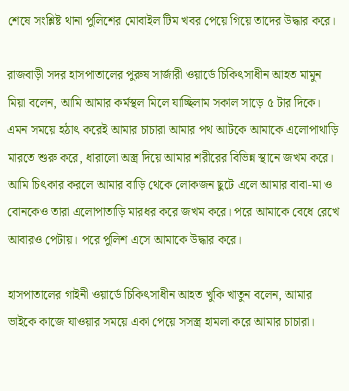শেষে সংশ্লিষ্ট থানা পুলিশের মোবাইল টিম খবর পেয়ে গিয়ে তাদের উদ্ধার করে।

রাজবাড়ী সদর হাসপাতালের পুরুষ সার্জারী ওয়ার্ডে চিকিৎসাধীন আহত মামুন মিয়া বলেন, আমি আমার কর্মস্থল মিলে যাচ্ছিলাম সকাল সাড়ে ৫ টার দিকে। এমন সময়ে হঠাৎ করেই আমার চাচারা আমার পথ আটকে আমাকে এলোপাথাড়ি মারতে শুরু করে, ধারালো অস্ত্র দিয়ে আমার শরীরের বিভিন্ন স্থানে জখম করে। আমি চিৎকার করলে আমার বাড়ি থেকে লোকজন ছুটে এলে আমার বাবা-মা ও বোনকেও তারা এলোপাতাড়ি মারধর করে জখম করে। পরে আমাকে বেধে রেখে আবারও পেটায়। পরে পুলিশ এসে আমাকে উদ্ধার করে।

হাসপাতালের গাইনী ওয়ার্ডে চিকিৎসাধীন আহত খুকি খাতুন বলেন, আমার ভাইকে কাজে যাওয়ার সময়ে একা পেয়ে সসস্ত্র হামলা করে আমার চাচারা।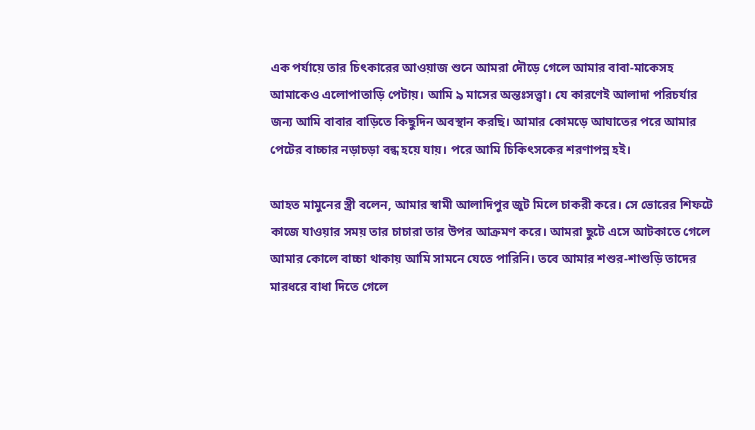এক পর্যায়ে তার চিৎকারের আওয়াজ শুনে আমরা দৌড়ে গেলে আমার বাবা-মাকেসহ আমাকেও এলোপাতাড়ি পেটায়। আমি ৯ মাসের অন্তঃসত্ত্বা। যে কারণেই আলাদা পরিচর্যার জন্য আমি বাবার বাড়িতে কিছুদিন অবস্থান করছি। আমার কোমড়ে আঘাতের পরে আমার পেটের বাচ্চার নড়াচড়া বন্ধ হয়ে যায়। পরে আমি চিকিৎসকের শরণাপন্ন হই।

আহত মামুনের স্ত্রী বলেন, আমার স্বামী আলাদিপুর জুট মিলে চাকরী করে। সে ভোরের শিফটে কাজে যাওয়ার সময় তার চাচারা তার উপর আক্রমণ করে। আমরা ছুটে এসে আটকাতে গেলে আমার কোলে বাচ্চা থাকায় আমি সামনে যেতে পারিনি। তবে আমার শশুর-শাশুড়ি তাদের মারধরে বাধা দিতে গেলে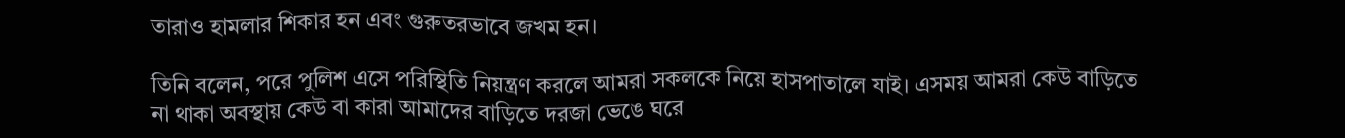তারাও হামলার শিকার হন এবং গুরুতরভাবে জখম হন।

তিনি বলেন, পরে পুলিশ এসে পরিস্থিতি নিয়ন্ত্রণ করলে আমরা সকলকে নিয়ে হাসপাতালে যাই। এসময় আমরা কেউ বাড়িতে না থাকা অবস্থায় কেউ বা কারা আমাদের বাড়িতে দরজা ভেঙে ঘরে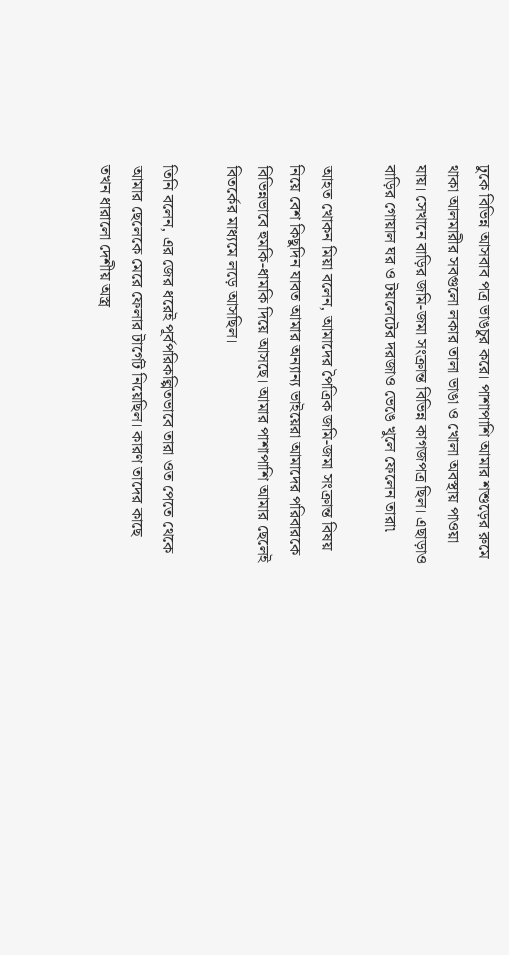ঢুকে বিভিন্ন আসবাব পত্র ভাঙচুর করে। পাশাপাশি আমার শশুড়ের রুমে থাকা আলমারীর সবগুলো লকার তালা ভাঙা ও খোলা অবস্থায় পাওয়া যায়। সেখানে বাড়ির জমি-জমা সংক্রান্ত বিভিন্ন কাগজপত্র ছিল। এছাড়াও বাড়ির গোয়াল ঘর ও টয়লেটের দরজাও ভেঙে খুলে ফেলেন তারা৷

আহত খোকন মিয়া বলেন, আমাদের পৈত্রিক জমি-জমা সংক্রান্ত বিষয় নিয়ে বেশ কিছুদিন যাবত আমার অন্যান্য ভাইয়েরা আমাদের পরিবারকে বিভিন্নভাবে হুমকি-ধামকি দিয়ে আসছে। আমার পাশাপাশি আমার ছেলেই বিতর্কের মাধ্যমে লড়ে আসছিল।

তিনি বলেন, এর জের ধরেই পূর্বপরিকল্পিতভাবে তারা ওত পেতে থেকে আমার ছেলেকে মেরে ফেলার টার্গেট নিয়েছিল। কারণ তাদের কাছে তখন ধারালো দেশীয় অস্ত্র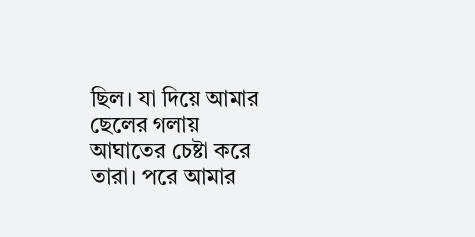ছিল। যা দিয়ে আমার ছেলের গলায় আঘাতের চেষ্টা করে তারা। পরে আমার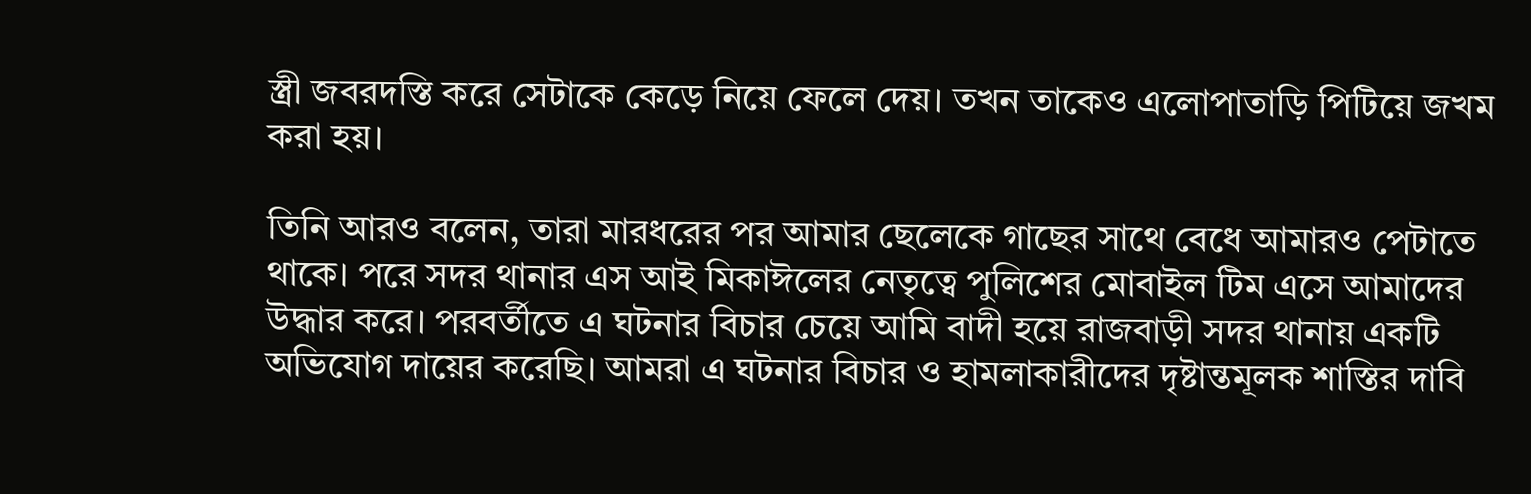স্ত্রী জবরদস্তি করে সেটাকে কেড়ে নিয়ে ফেলে দেয়। তখন তাকেও এলোপাতাড়ি পিটিয়ে জখম করা হয়।

তিনি আরও বলেন, তারা মারধরের পর আমার ছেলেকে গাছের সাথে বেধে আমারও পেটাতে থাকে। পরে সদর থানার এস আই মিকাঈলের নেতৃত্বে পুলিশের মোবাইল টিম এসে আমাদের উদ্ধার করে। পরবর্তীতে এ ঘটনার বিচার চেয়ে আমি বাদী হয়ে রাজবাড়ী সদর থানায় একটি অভিযোগ দায়ের করেছি। আমরা এ ঘটনার বিচার ও হামলাকারীদের দৃষ্টান্তমূলক শাস্তির দাবি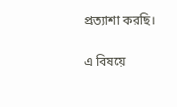প্রত্যাশা করছি।

এ বিষয়ে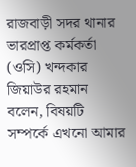রাজবাড়ী সদর থানার ভারপ্রাপ্ত কর্মকর্তা (ওসি) খন্দকার জিয়াউর রহমান বলেন, বিষয়টি সম্পর্কে এখনো আমার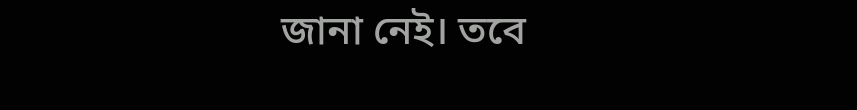জানা নেই। তবে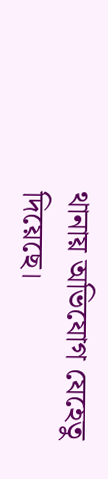থানায় অভিযোগ যেহেতু দিয়েছে।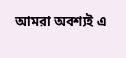আমরা অবশ্যই এ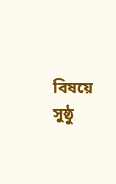বিষয়ে সুষ্ঠু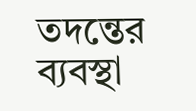তদন্তের ব্যবস্থা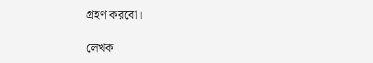গ্রহণ করবো।

লেখক